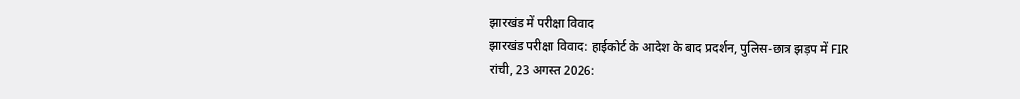झारखंड में परीक्षा विवाद
झारखंड परीक्षा विवाद: हाईकोर्ट के आदेश के बाद प्रदर्शन, पुलिस-छात्र झड़प में FIR
रांची, 23 अगस्त 2026: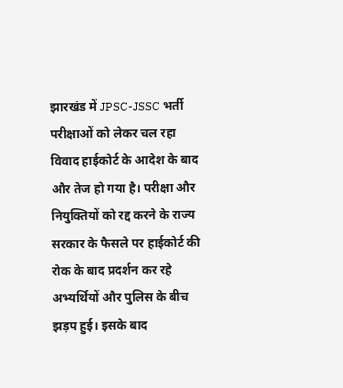झारखंड में JPSC-JSSC भर्ती परीक्षाओं को लेकर चल रहा विवाद हाईकोर्ट के आदेश के बाद और तेज हो गया है। परीक्षा और नियुक्तियों को रद्द करने के राज्य सरकार के फैसले पर हाईकोर्ट की रोक के बाद प्रदर्शन कर रहे अभ्यर्थियों और पुलिस के बीच झड़प हुई। इसके बाद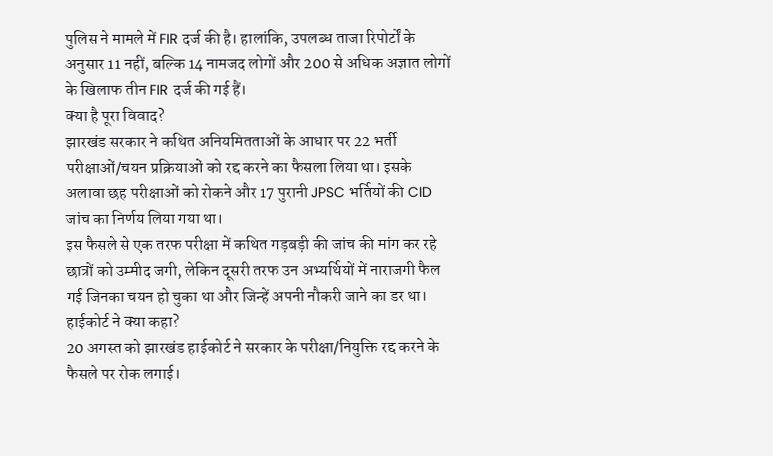पुलिस ने मामले में FIR दर्ज की है। हालांकि, उपलब्ध ताजा रिपोर्टों के अनुसार 11 नहीं, बल्कि 14 नामजद लोगों और 200 से अधिक अज्ञात लोगों के खिलाफ तीन FIR दर्ज की गई हैं।
क्या है पूरा विवाद?
झारखंड सरकार ने कथित अनियमितताओं के आधार पर 22 भर्ती परीक्षाओं/चयन प्रक्रियाओं को रद्द करने का फैसला लिया था। इसके अलावा छह परीक्षाओं को रोकने और 17 पुरानी JPSC भर्तियों की CID जांच का निर्णय लिया गया था।
इस फैसले से एक तरफ परीक्षा में कथित गड़बड़ी की जांच की मांग कर रहे छात्रों को उम्मीद जगी, लेकिन दूसरी तरफ उन अभ्यर्थियों में नाराजगी फैल गई जिनका चयन हो चुका था और जिन्हें अपनी नौकरी जाने का डर था।
हाईकोर्ट ने क्या कहा?
20 अगस्त को झारखंड हाईकोर्ट ने सरकार के परीक्षा/नियुक्ति रद्द करने के फैसले पर रोक लगाई।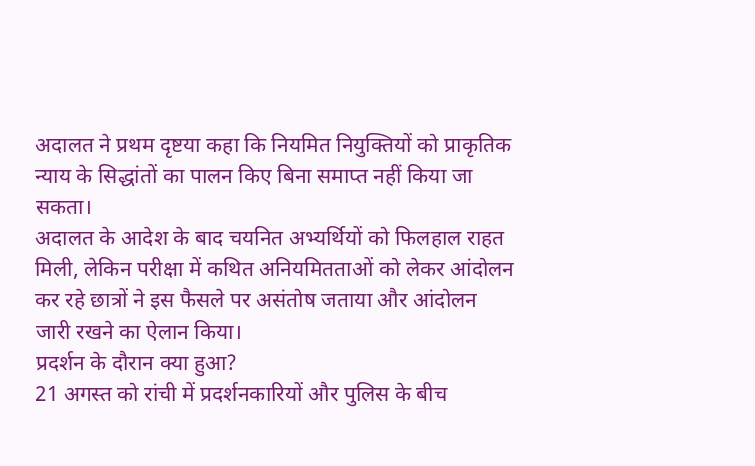अदालत ने प्रथम दृष्टया कहा कि नियमित नियुक्तियों को प्राकृतिक न्याय के सिद्धांतों का पालन किए बिना समाप्त नहीं किया जा सकता।
अदालत के आदेश के बाद चयनित अभ्यर्थियों को फिलहाल राहत मिली, लेकिन परीक्षा में कथित अनियमितताओं को लेकर आंदोलन कर रहे छात्रों ने इस फैसले पर असंतोष जताया और आंदोलन जारी रखने का ऐलान किया।
प्रदर्शन के दौरान क्या हुआ?
21 अगस्त को रांची में प्रदर्शनकारियों और पुलिस के बीच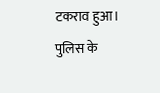टकराव हुआ। पुलिस के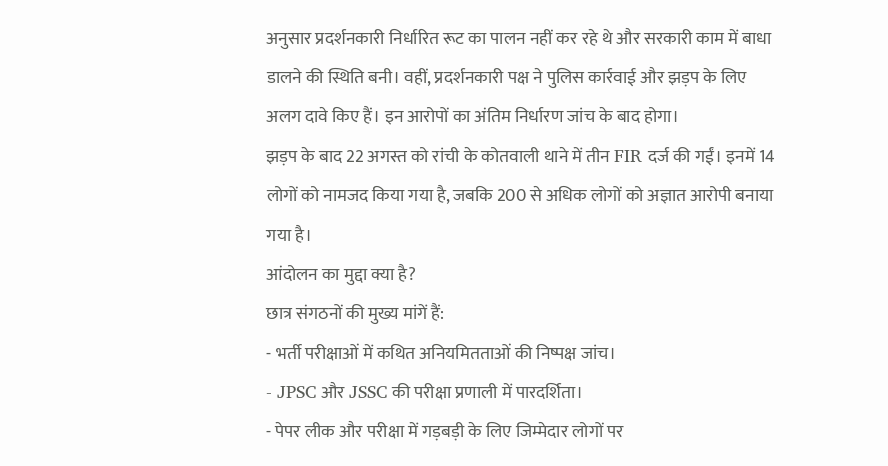अनुसार प्रदर्शनकारी निर्धारित रूट का पालन नहीं कर रहे थे और सरकारी काम में बाधा डालने की स्थिति बनी। वहीं, प्रदर्शनकारी पक्ष ने पुलिस कार्रवाई और झड़प के लिए अलग दावे किए हैं। इन आरोपों का अंतिम निर्धारण जांच के बाद होगा।
झड़प के बाद 22 अगस्त को रांची के कोतवाली थाने में तीन FIR दर्ज की गईं। इनमें 14 लोगों को नामजद किया गया है, जबकि 200 से अधिक लोगों को अज्ञात आरोपी बनाया गया है।
आंदोलन का मुद्दा क्या है?
छात्र संगठनों की मुख्य मांगें हैं:
- भर्ती परीक्षाओं में कथित अनियमितताओं की निष्पक्ष जांच।
- JPSC और JSSC की परीक्षा प्रणाली में पारदर्शिता।
- पेपर लीक और परीक्षा में गड़बड़ी के लिए जिम्मेदार लोगों पर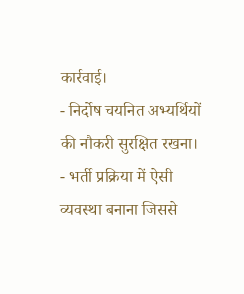कार्रवाई।
- निर्दोष चयनित अभ्यर्थियों की नौकरी सुरक्षित रखना।
- भर्ती प्रक्रिया में ऐसी व्यवस्था बनाना जिससे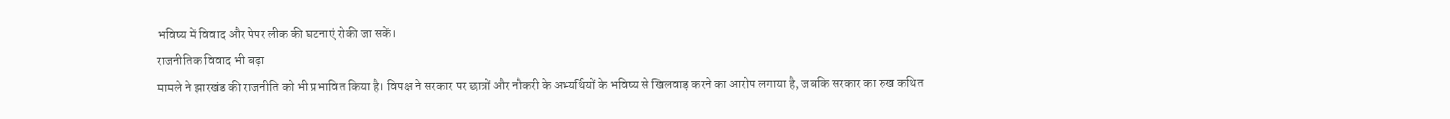भविष्य में विवाद और पेपर लीक की घटनाएं रोकी जा सकें।
राजनीतिक विवाद भी बढ़ा
मामले ने झारखंड की राजनीति को भी प्रभावित किया है। विपक्ष ने सरकार पर छात्रों और नौकरी के अभ्यर्थियों के भविष्य से खिलवाड़ करने का आरोप लगाया है, जबकि सरकार का रुख कथित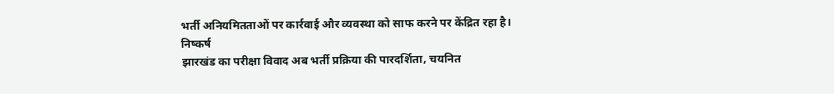भर्ती अनियमितताओं पर कार्रवाई और व्यवस्था को साफ करने पर केंद्रित रहा है।
निष्कर्ष
झारखंड का परीक्षा विवाद अब भर्ती प्रक्रिया की पारदर्शिता, चयनित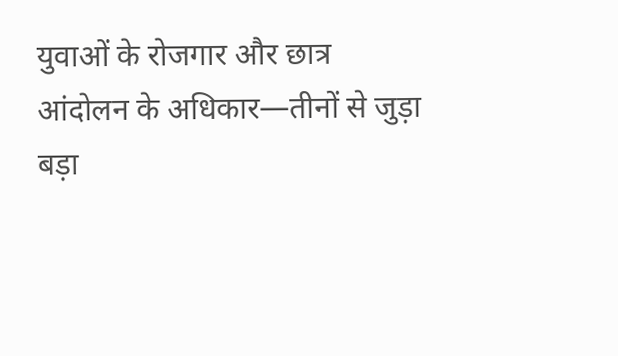युवाओं के रोजगार और छात्र आंदोलन के अधिकार—तीनों से जुड़ा बड़ा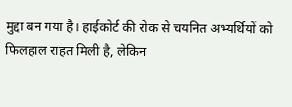मुद्दा बन गया है। हाईकोर्ट की रोक से चयनित अभ्यर्थियों को फिलहाल राहत मिली है, लेकिन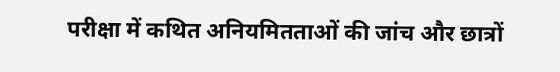परीक्षा में कथित अनियमितताओं की जांच और छात्रों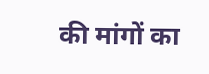की मांगों का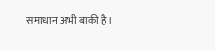समाधान अभी बाकी है।